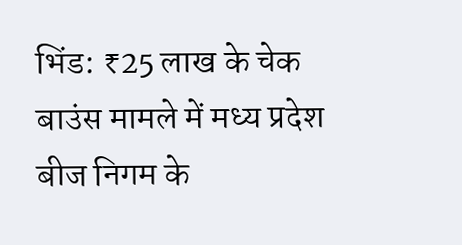भिंड: ₹25 लाख के चेक बाउंस मामले में मध्य प्रदेश बीज निगम के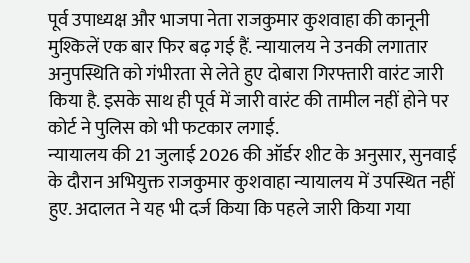पूर्व उपाध्यक्ष और भाजपा नेता राजकुमार कुशवाहा की कानूनी मुश्किलें एक बार फिर बढ़ गई हैं. न्यायालय ने उनकी लगातार अनुपस्थिति को गंभीरता से लेते हुए दोबारा गिरफ्तारी वारंट जारी किया है. इसके साथ ही पूर्व में जारी वारंट की तामील नहीं होने पर कोर्ट ने पुलिस को भी फटकार लगाई.
न्यायालय की 21 जुलाई 2026 की ऑर्डर शीट के अनुसार, सुनवाई के दौरान अभियुक्त राजकुमार कुशवाहा न्यायालय में उपस्थित नहीं हुए. अदालत ने यह भी दर्ज किया कि पहले जारी किया गया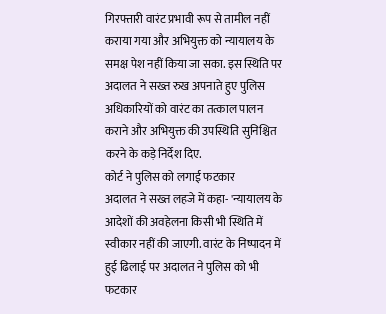गिरफ्तारी वारंट प्रभावी रूप से तामील नहीं कराया गया और अभियुक्त को न्यायालय के समक्ष पेश नहीं किया जा सका. इस स्थिति पर अदालत ने सख्त रुख अपनाते हुए पुलिस अधिकारियों को वारंट का तत्काल पालन कराने और अभियुक्त की उपस्थिति सुनिश्चित करने के कड़े निर्देश दिए.
कोर्ट ने पुलिस को लगाई फटकार
अदालत ने सख्त लहजे में कहा- 'न्यायालय के आदेशों की अवहेलना किसी भी स्थिति में स्वीकार नहीं की जाएगी. वारंट के निष्पादन में हुई ढिलाई पर अदालत ने पुलिस को भी फटकार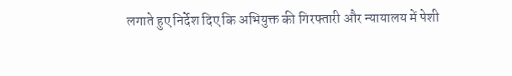लगाते हुए निर्देश दिए कि अभियुक्त की गिरफ्तारी और न्यायालय में पेशी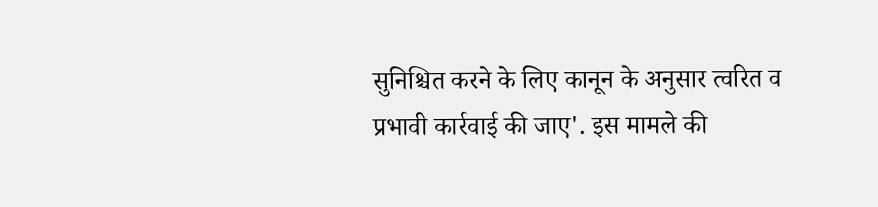सुनिश्चित करने के लिए कानून के अनुसार त्वरित व प्रभावी कार्रवाई की जाए'. इस मामले की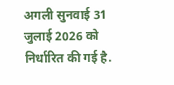अगली सुनवाई 31 जुलाई 2026 को निर्धारित की गई है.